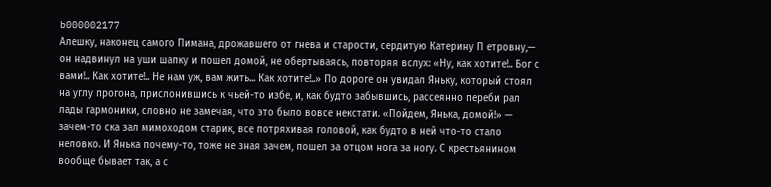b000002177
Алешку, наконец самого Пимана, дрожавшего от гнева и старости, сердитую Катерину П етровну,— он надвинул на уши шапку и пошел домой, не обертываясь, повторяя вслух: «Ну, как хотите!.. Бог с вами!.. Как хотите!.. Не нам уж, вам жить... Как хотите!..» По дороге он увидал Яньку, который стоял на углу прогона, прислонившись к чьей-то избе, и, как будто забывшись, рассеянно переби рал лады гармоники, словно не замечая, что это было вовсе некстати. «Пойдем, Янька, домой!» — зачем-то ска зал мимоходом старик, все потряхивая головой, как будто в ней что-то стало неловко. И Янька почему-то, тоже не зная зачем, пошел за отцом нога за ногу. С крестьянином вообще бывает так, а с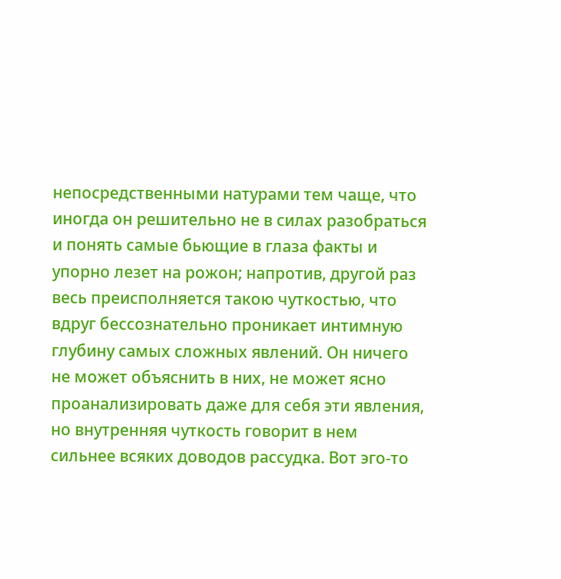непосредственными натурами тем чаще, что иногда он решительно не в силах разобраться и понять самые бьющие в глаза факты и упорно лезет на рожон; напротив, другой раз весь преисполняется такою чуткостью, что вдруг бессознательно проникает интимную глубину самых сложных явлений. Он ничего не может объяснить в них, не может ясно проанализировать даже для себя эти явления, но внутренняя чуткость говорит в нем сильнее всяких доводов рассудка. Вот эго-то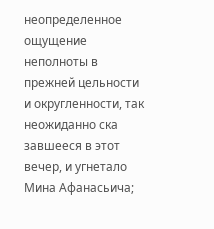неопределенное ощущение неполноты в прежней цельности и округленности, так неожиданно ска завшееся в этот вечер, и угнетало Мина Афанасьича;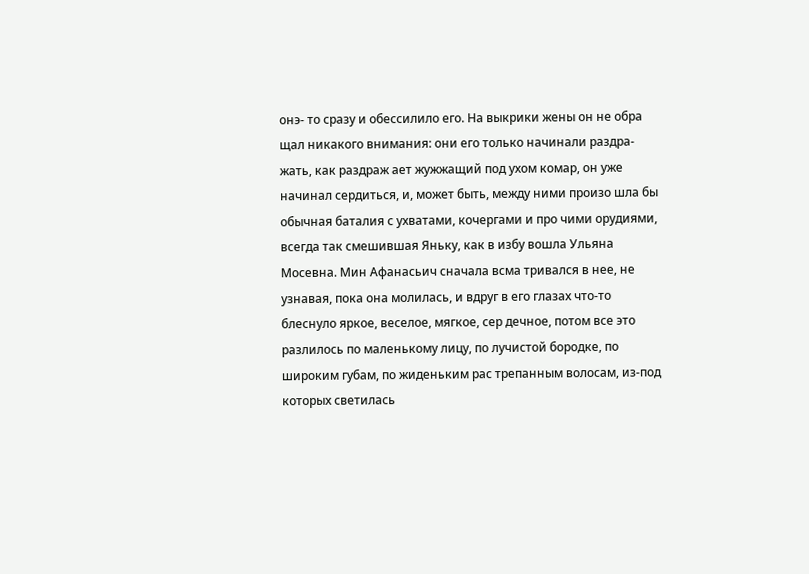онэ- то сразу и обессилило его. На выкрики жены он не обра щал никакого внимания: они его только начинали раздра- жать, как раздраж ает жужжащий под ухом комар, он уже начинал сердиться, и, может быть, между ними произо шла бы обычная баталия с ухватами, кочергами и про чими орудиями, всегда так смешившая Яньку, как в избу вошла Ульяна Мосевна. Мин Афанасьич сначала всма тривался в нее, не узнавая, пока она молилась, и вдруг в его глазах что-то блеснуло яркое, веселое, мягкое, сер дечное, потом все это разлилось по маленькому лицу, по лучистой бородке, по широким губам, по жиденьким рас трепанным волосам, из-под которых светилась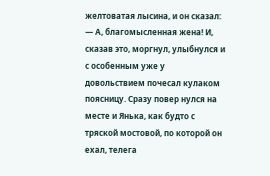желтоватая лысина, и он сказал: — А, благомысленная жена! И, сказав это, моргнул, улыбнулся и с особенным уже у довольствием почесал кулаком поясницу. Сразу повер нулся на месте и Янька, как будто с тряской мостовой, по которой он ехал, телега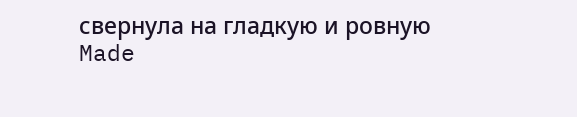свернула на гладкую и ровную
Made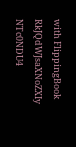with FlippingBook
RkJQdWJsaXNoZXIy NTc0NDU4